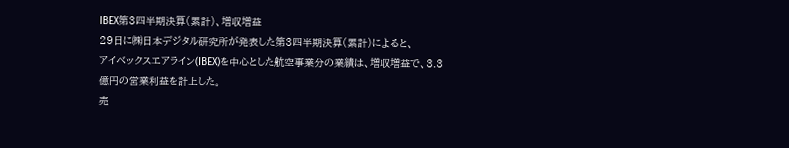IBEX第3四半期決算(累計)、増収増益
29日に㈱日本デジタル研究所が発表した第3四半期決算(累計)によると、
アイベックスエアライン(IBEX)を中心とした航空事業分の業績は、増収増益で、3.3
億円の営業利益を計上した。
売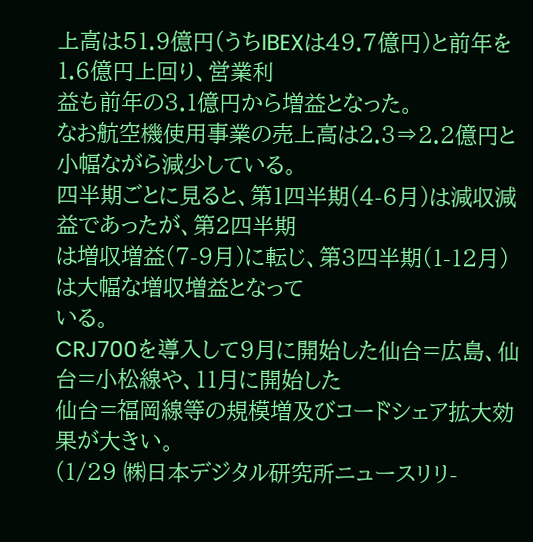上高は51.9億円(うちIBEXは49.7億円)と前年を1.6億円上回り、営業利
益も前年の3.1億円から増益となった。
なお航空機使用事業の売上高は2.3⇒2.2億円と小幅ながら減少している。
四半期ごとに見ると、第1四半期(4-6月)は減収減益であったが、第2四半期
は増収増益(7-9月)に転じ、第3四半期(1-12月)は大幅な増収増益となって
いる。
CRJ700を導入して9月に開始した仙台=広島、仙台=小松線や、11月に開始した
仙台=福岡線等の規模増及びコード゙シェア拡大効果が大きい。
(1/29 ㈱日本デジタル研究所ニュースリリ-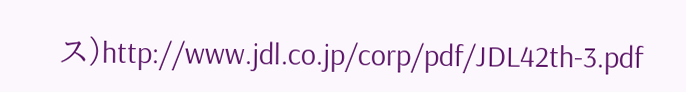ス)http://www.jdl.co.jp/corp/pdf/JDL42th-3.pdf